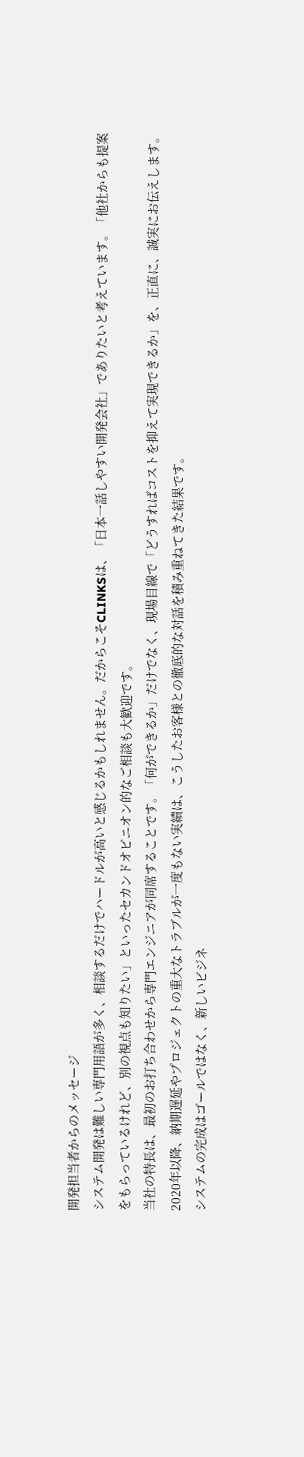開発担当者からのメッセージ
システム開発は難しい専門用語が多く、相談するだけでハードルが高いと感じるかもしれません。だからこそCLINKSは、「日本一話しやすい開発会社」でありたいと考えています。「他社からも提案をもらっているけれど、別の視点も知りたい」といったセカンドオピニオン的なご相談も大歓迎です。
当社の特長は、最初のお打ち合わせから専門エンジニアが同席することです。「何ができるか」だけでなく、現場目線で「どうすればコストを抑えて実現できるか」を、正直に、誠実にお伝えします。2020年以降、納期遅延やプロジェクトの重大なトラブルが一度もない実績は、こうしたお客様との徹底的な対話を積み重ねてきた結果です。
システムの完成はゴールではなく、新しいビジネ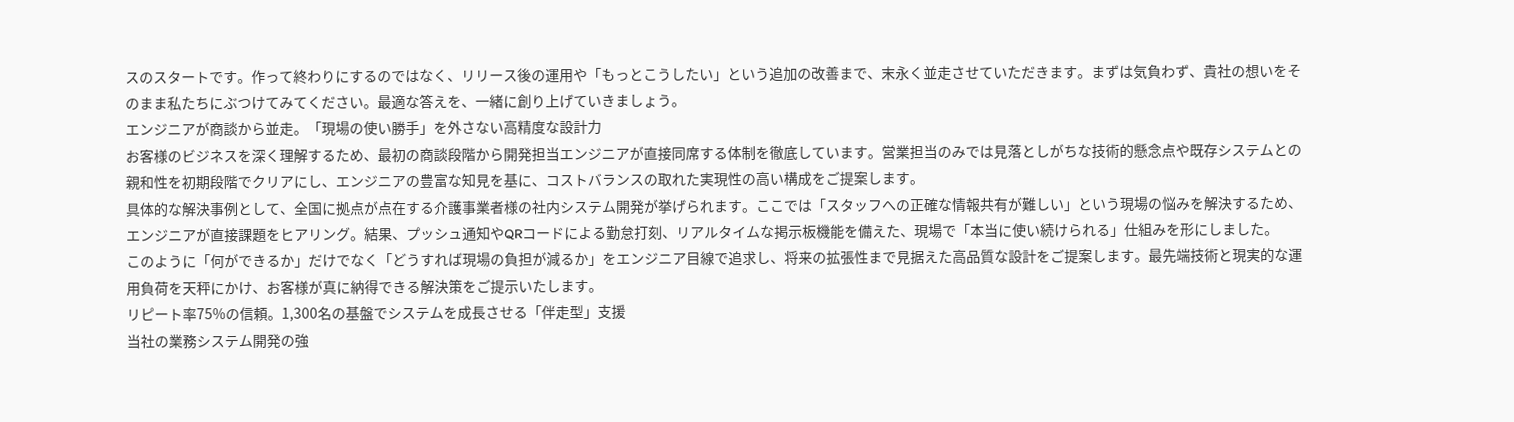スのスタートです。作って終わりにするのではなく、リリース後の運用や「もっとこうしたい」という追加の改善まで、末永く並走させていただきます。まずは気負わず、貴社の想いをそのまま私たちにぶつけてみてください。最適な答えを、一緒に創り上げていきましょう。
エンジニアが商談から並走。「現場の使い勝手」を外さない高精度な設計力
お客様のビジネスを深く理解するため、最初の商談段階から開発担当エンジニアが直接同席する体制を徹底しています。営業担当のみでは見落としがちな技術的懸念点や既存システムとの親和性を初期段階でクリアにし、エンジニアの豊富な知見を基に、コストバランスの取れた実現性の高い構成をご提案します。
具体的な解決事例として、全国に拠点が点在する介護事業者様の社内システム開発が挙げられます。ここでは「スタッフへの正確な情報共有が難しい」という現場の悩みを解決するため、エンジニアが直接課題をヒアリング。結果、プッシュ通知やQRコードによる勤怠打刻、リアルタイムな掲示板機能を備えた、現場で「本当に使い続けられる」仕組みを形にしました。
このように「何ができるか」だけでなく「どうすれば現場の負担が減るか」をエンジニア目線で追求し、将来の拡張性まで見据えた高品質な設計をご提案します。最先端技術と現実的な運用負荷を天秤にかけ、お客様が真に納得できる解決策をご提示いたします。
リピート率75%の信頼。1,300名の基盤でシステムを成長させる「伴走型」支援
当社の業務システム開発の強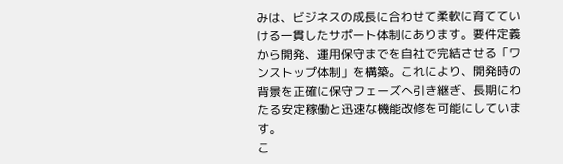みは、ビジネスの成長に合わせて柔軟に育てていける一貫したサポート体制にあります。要件定義から開発、運用保守までを自社で完結させる「ワンストップ体制」を構築。これにより、開発時の背景を正確に保守フェーズへ引き継ぎ、長期にわたる安定稼働と迅速な機能改修を可能にしています。
こ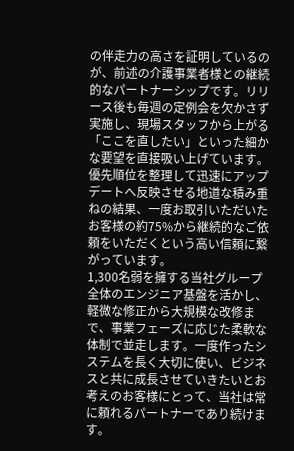の伴走力の高さを証明しているのが、前述の介護事業者様との継続的なパートナーシップです。リリース後も毎週の定例会を欠かさず実施し、現場スタッフから上がる「ここを直したい」といった細かな要望を直接吸い上げています。優先順位を整理して迅速にアップデートへ反映させる地道な積み重ねの結果、一度お取引いただいたお客様の約75%から継続的なご依頼をいただくという高い信頼に繋がっています。
1,300名弱を擁する当社グループ全体のエンジニア基盤を活かし、軽微な修正から大規模な改修まで、事業フェーズに応じた柔軟な体制で並走します。一度作ったシステムを長く大切に使い、ビジネスと共に成長させていきたいとお考えのお客様にとって、当社は常に頼れるパートナーであり続けます。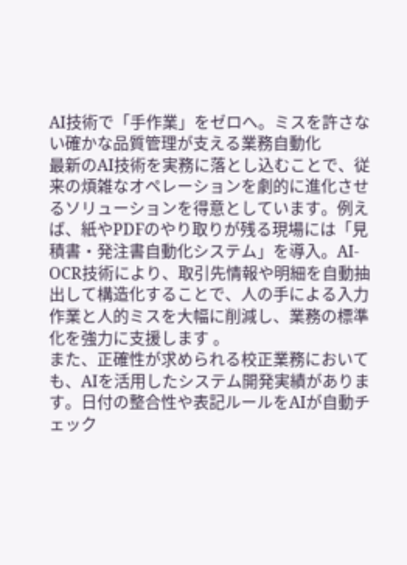AI技術で「手作業」をゼロへ。ミスを許さない確かな品質管理が支える業務自動化
最新のAI技術を実務に落とし込むことで、従来の煩雑なオペレーションを劇的に進化させるソリューションを得意としています。例えば、紙やPDFのやり取りが残る現場には「見積書・発注書自動化システム」を導入。AI-OCR技術により、取引先情報や明細を自動抽出して構造化することで、人の手による入力作業と人的ミスを大幅に削減し、業務の標準化を強力に支援します 。
また、正確性が求められる校正業務においても、AIを活用したシステム開発実績があります。日付の整合性や表記ルールをAIが自動チェック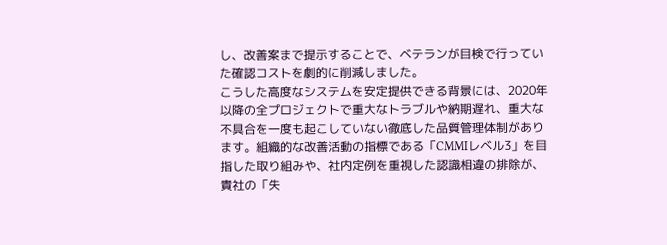し、改善案まで提示することで、ベテランが目検で行っていた確認コストを劇的に削減しました。
こうした高度なシステムを安定提供できる背景には、2020年以降の全プロジェクトで重大なトラブルや納期遅れ、重大な不具合を一度も起こしていない徹底した品質管理体制があります。組織的な改善活動の指標である「CMMIレベル3」を目指した取り組みや、社内定例を重視した認識相違の排除が、貴社の「失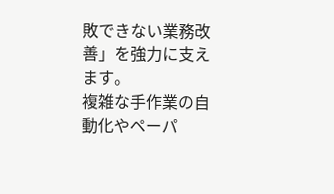敗できない業務改善」を強力に支えます。
複雑な手作業の自動化やペーパ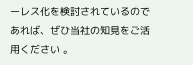ーレス化を検討されているのであれば、ぜひ当社の知見をご活用ください 。